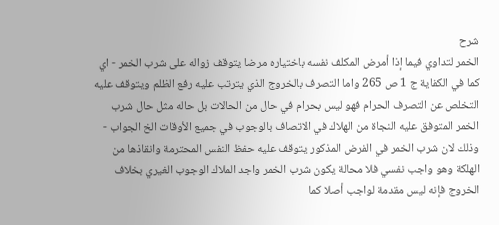شرح
الخمر لتداوي فيما إذا أمرض المكلف نفسه باختياره مرضا يتوقف زواله على شرب الخمر - اي كما في الكفاية ج 1 ص 265 واما التصرف بالخروج الذي يترتب عليه رفع الظلم ويتوقف عليه التخلص عن التصرف الحرام فهو ليس بحرام في حال من الحالات بل حاله مثل حال شرب الخمر المتوفق عليه النجاة من الهلاك في الاتصاف بالوجوب في جميع الأوقات الخ الجواب - وذلك لان شرب الخمر في الفرض المذكور يتوقف عليه حفظ النفس المحترمة وانقاذها من الهلكة وهو واجب نفسي فلا محالة يكون شرب الخمر واجد الملاك الوجوب الغيري بخلاف الخروج فإنه ليس مقدمة لواجب أصلا كما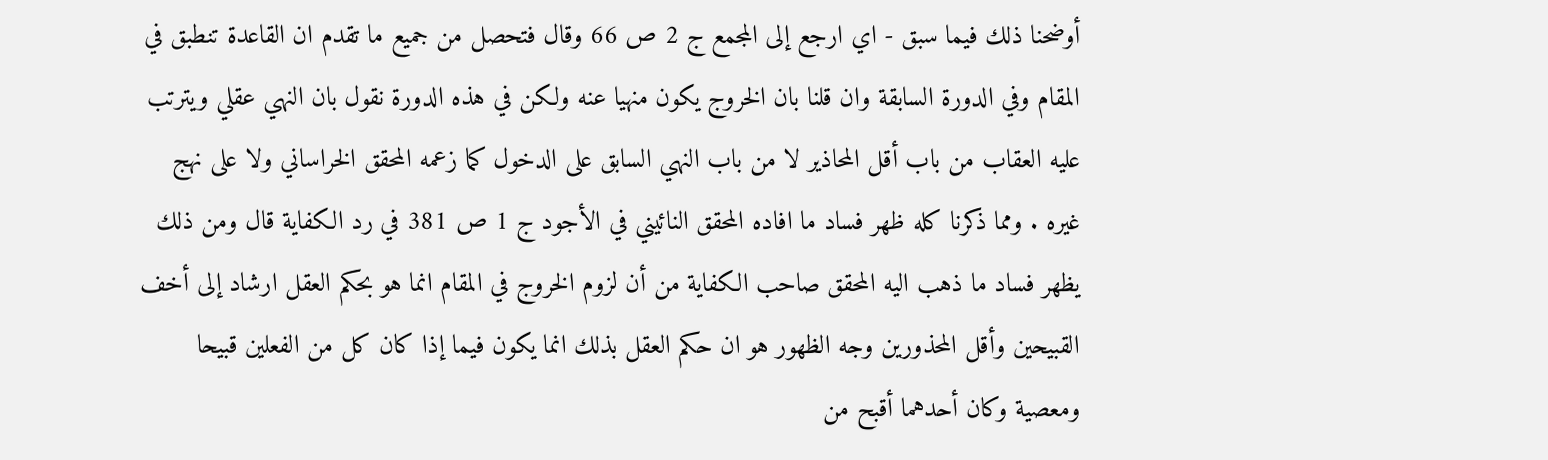أوضحنا ذلك فيما سبق - اي ارجع إلى المجمع ج 2 ص 66 وقال فتحصل من جميع ما تقدم ان القاعدة تنطبق في المقام وفي الدورة السابقة وان قلنا بان الخروج يكون منهيا عنه ولكن في هذه الدورة نقول بان النهي عقلي ويترتب عليه العقاب من باب أقل المحاذير لا من باب النهي السابق على الدخول كما زعمه المحقق الخراساني ولا على نهج غيره . ومما ذكرنا كله ظهر فساد ما افاده المحقق النائيني في الأجود ج 1 ص 381 في رد الكفاية قال ومن ذلك يظهر فساد ما ذهب اليه المحقق صاحب الكفاية من أن لزوم الخروج في المقام انما هو بحكم العقل ارشاد إلى أخف القبيحين وأقل المحذورين وجه الظهور هو ان حكم العقل بذلك انما يكون فيما إذا كان كل من الفعلين قبيحا ومعصية وكان أحدهما أقبح من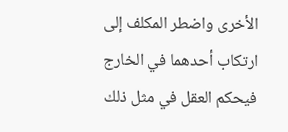الأخرى واضطر المكلف إلى ارتكاب أحدهما في الخارج فيحكم العقل في مثل ذلك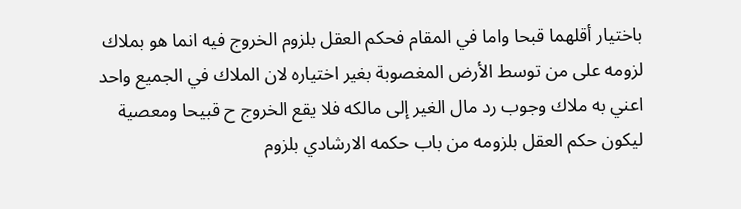باختيار أقلهما قبحا واما في المقام فحكم العقل بلزوم الخروج فيه انما هو بملاك لزومه على من توسط الأرض المغصوبة بغير اختياره لان الملاك في الجميع واحد اعني به ملاك وجوب رد مال الغير إلى مالكه فلا يقع الخروج ح قبيحا ومعصية ليكون حكم العقل بلزومه من باب حكمه الارشادي بلزوم